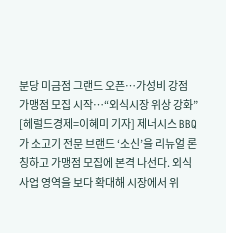분당 미금점 그랜드 오픈…가성비 강점
가맹점 모집 시작…“외식시장 위상 강화”
[헤럴드경제=이혜미 기자] 제너시스 BBQ가 소고기 전문 브랜드 ‘소신’을 리뉴얼 론칭하고 가맹점 모집에 본격 나선다. 외식사업 영역을 보다 확대해 시장에서 위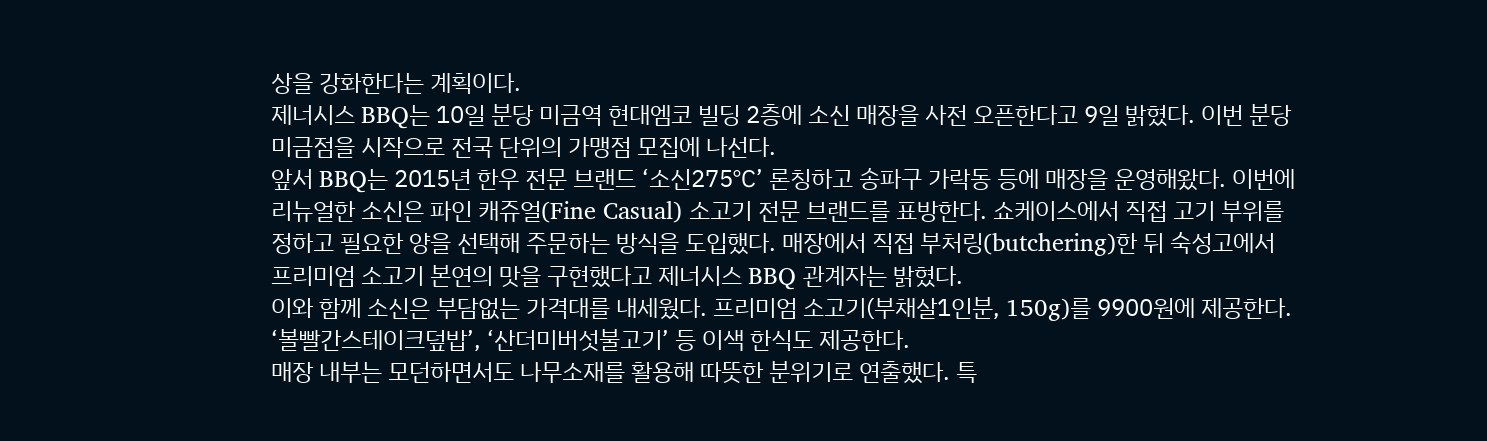상을 강화한다는 계획이다.
제너시스 BBQ는 10일 분당 미금역 현대엠코 빌딩 2층에 소신 매장을 사전 오픈한다고 9일 밝혔다. 이번 분당 미금점을 시작으로 전국 단위의 가맹점 모집에 나선다.
앞서 BBQ는 2015년 한우 전문 브랜드 ‘소신275℃’ 론칭하고 송파구 가락동 등에 매장을 운영해왔다. 이번에 리뉴얼한 소신은 파인 캐쥬얼(Fine Casual) 소고기 전문 브랜드를 표방한다. 쇼케이스에서 직접 고기 부위를 정하고 필요한 양을 선택해 주문하는 방식을 도입했다. 매장에서 직접 부처링(butchering)한 뒤 숙성고에서 프리미엄 소고기 본연의 맛을 구현했다고 제너시스 BBQ 관계자는 밝혔다.
이와 함께 소신은 부담없는 가격대를 내세웠다. 프리미엄 소고기(부채살1인분, 150g)를 9900원에 제공한다. ‘볼빨간스테이크덮밥’, ‘산더미버섯불고기’ 등 이색 한식도 제공한다.
매장 내부는 모던하면서도 나무소재를 활용해 따뜻한 분위기로 연출했다. 특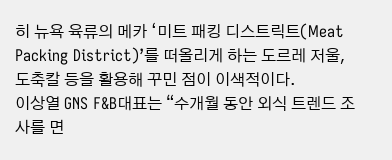히 뉴욕 육류의 메카 ‘미트 패킹 디스트릭트(Meat Packing District)’를 떠올리게 하는 도르레 저울, 도축칼 등을 활용해 꾸민 점이 이색적이다.
이상열 GNS F&B대표는 “수개월 동안 외식 트렌드 조사를 면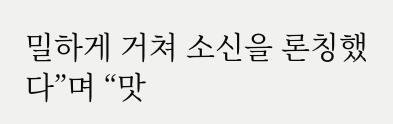밀하게 거쳐 소신을 론칭했다”며 “맛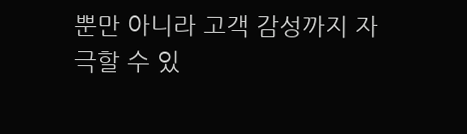뿐만 아니라 고객 감성까지 자극할 수 있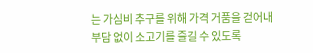는 가심비 추구를 위해 가격 거품을 걷어내 부담 없이 소고기를 즐길 수 있도록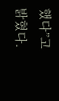했다”고 밝혔다.